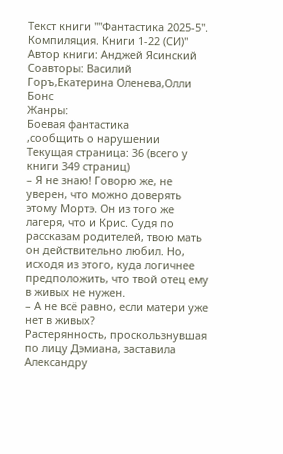Текст книги ""Фантастика 2025-5". Компиляция. Книги 1-22 (СИ)"
Автор книги: Анджей Ясинский
Соавторы: Василий Горъ,Екатерина Оленева,Олли Бонс
Жанры:
Боевая фантастика
,сообщить о нарушении
Текущая страница: 36 (всего у книги 349 страниц)
– Я не знаю! Говорю же, не уверен, что можно доверять этому Мортэ. Он из того же лагеря, что и Крис. Судя по рассказам родителей, твою мать он действительно любил. Но, исходя из этого, куда логичнее предположить, что твой отец ему в живых не нужен.
– А не всё равно, если матери уже нет в живых?
Растерянность, проскользнувшая по лицу Дэмиана, заставила Александру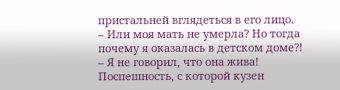пристальней вглядеться в его лицо.
– Или моя мать не умерла? Но тогда почему я оказалась в детском доме?!
– Я не говорил, что она жива!
Поспешность, с которой кузен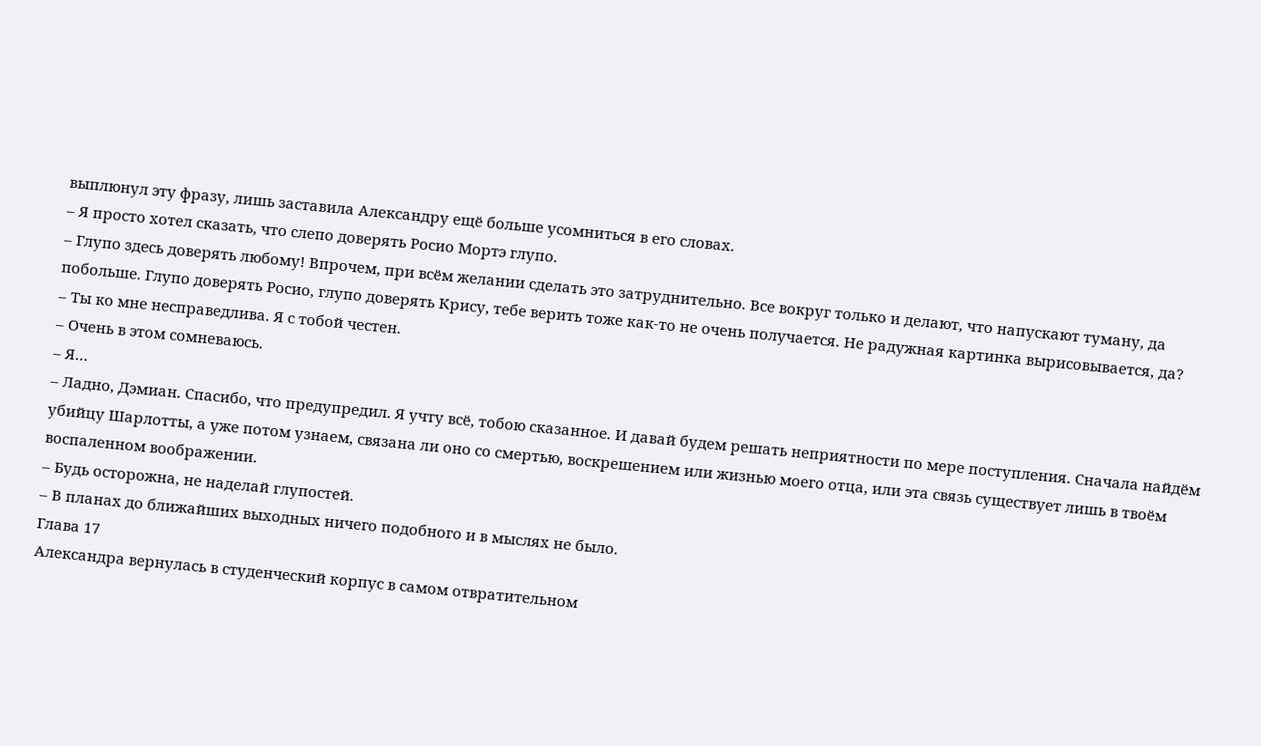выплюнул эту фразу, лишь заставила Александру ещё больше усомниться в его словах.
– Я просто хотел сказать, что слепо доверять Росио Мортэ глупо.
– Глупо здесь доверять любому! Впрочем, при всём желании сделать это затруднительно. Все вокруг только и делают, что напускают туману, да побольше. Глупо доверять Росио, глупо доверять Крису, тебе верить тоже как-то не очень получается. Не радужная картинка вырисовывается, да?
– Ты ко мне несправедлива. Я с тобой честен.
– Очень в этом сомневаюсь.
– Я…
– Ладно, Дэмиан. Спасибо, что предупредил. Я учту всё, тобою сказанное. И давай будем решать неприятности по мере поступления. Сначала найдём убийцу Шарлотты, а уже потом узнаем, связана ли оно со смертью, воскрешением или жизнью моего отца, или эта связь существует лишь в твоём воспаленном воображении.
– Будь осторожна, не наделай глупостей.
– В планах до ближайших выходных ничего подобного и в мыслях не было.
Глава 17
Александра вернулась в студенческий корпус в самом отвратительном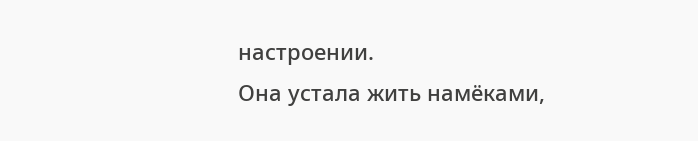настроении.
Она устала жить намёками,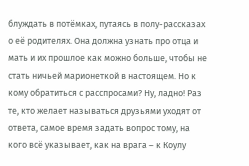блуждать в потёмках, путаясь в полу-рассказах о её родителях. Она должна узнать про отца и мать и их прошлое как можно больше, чтобы не стать ничьей марионеткой в настоящем. Но к кому обратиться с расспросами? Ну, ладно! Раз те, кто желает называться друзьями уходят от ответа, самое время задать вопрос тому, на кого всё указывает, как на врага – к Коулу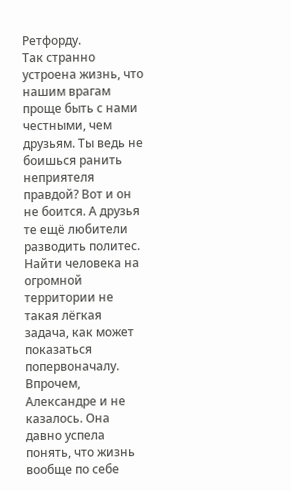Ретфорду.
Так странно устроена жизнь, что нашим врагам проще быть с нами честными, чем друзьям. Ты ведь не боишься ранить неприятеля правдой? Вот и он не боится. А друзья те ещё любители разводить политес.
Найти человека на огромной территории не такая лёгкая задача, как может показаться попервоначалу. Впрочем, Александре и не казалось. Она давно успела понять, что жизнь вообще по себе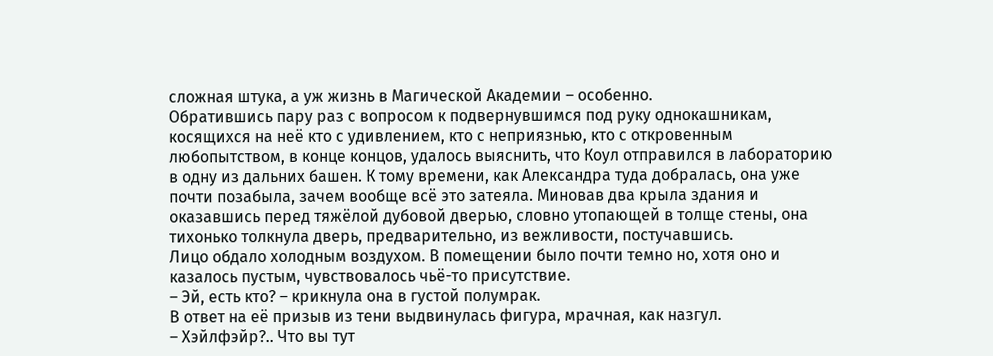сложная штука, а уж жизнь в Магической Академии – особенно.
Обратившись пару раз с вопросом к подвернувшимся под руку однокашникам, косящихся на неё кто с удивлением, кто с неприязнью, кто с откровенным любопытством, в конце концов, удалось выяснить, что Коул отправился в лабораторию в одну из дальних башен. К тому времени, как Александра туда добралась, она уже почти позабыла, зачем вообще всё это затеяла. Миновав два крыла здания и оказавшись перед тяжёлой дубовой дверью, словно утопающей в толще стены, она тихонько толкнула дверь, предварительно, из вежливости, постучавшись.
Лицо обдало холодным воздухом. В помещении было почти темно но, хотя оно и казалось пустым, чувствовалось чьё-то присутствие.
– Эй, есть кто? – крикнула она в густой полумрак.
В ответ на её призыв из тени выдвинулась фигура, мрачная, как назгул.
– Хэйлфэйр?.. Что вы тут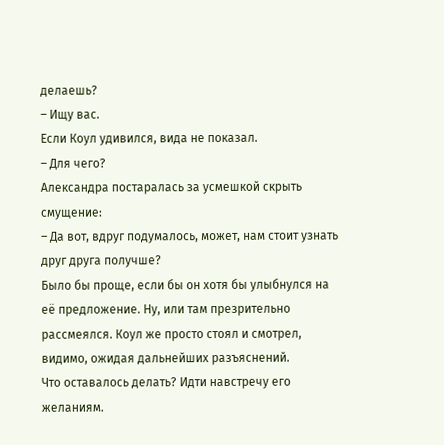делаешь?
– Ищу вас.
Если Коул удивился, вида не показал.
– Для чего?
Александра постаралась за усмешкой скрыть смущение:
– Да вот, вдруг подумалось, может, нам стоит узнать друг друга получше?
Было бы проще, если бы он хотя бы улыбнулся на её предложение. Ну, или там презрительно рассмеялся. Коул же просто стоял и смотрел, видимо, ожидая дальнейших разъяснений.
Что оставалось делать? Идти навстречу его желаниям.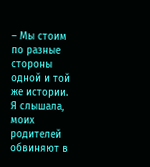– Мы стоим по разные стороны одной и той же истории. Я слышала, моих родителей обвиняют в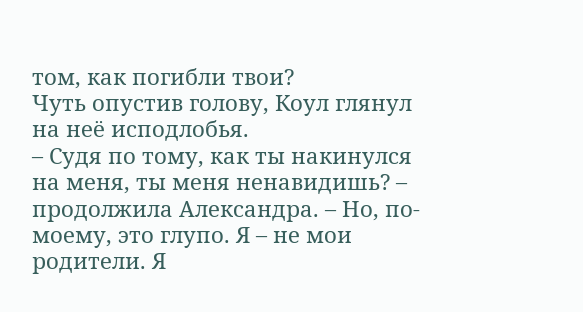том, как погибли твои?
Чуть опустив голову, Коул глянул на неё исподлобья.
– Судя по тому, как ты накинулся на меня, ты меня ненавидишь? – продолжила Александра. – Но, по-моему, это глупо. Я – не мои родители. Я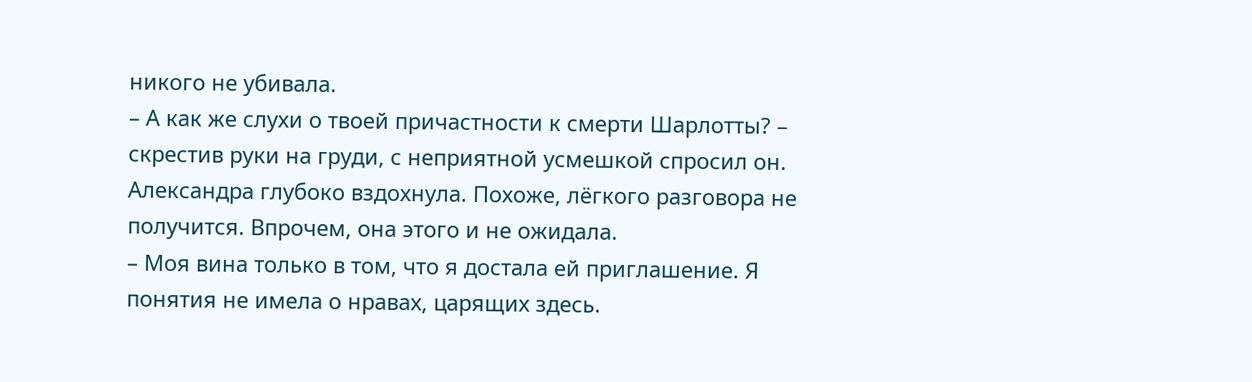никого не убивала.
– А как же слухи о твоей причастности к смерти Шарлотты? – скрестив руки на груди, с неприятной усмешкой спросил он.
Александра глубоко вздохнула. Похоже, лёгкого разговора не получится. Впрочем, она этого и не ожидала.
– Моя вина только в том, что я достала ей приглашение. Я понятия не имела о нравах, царящих здесь.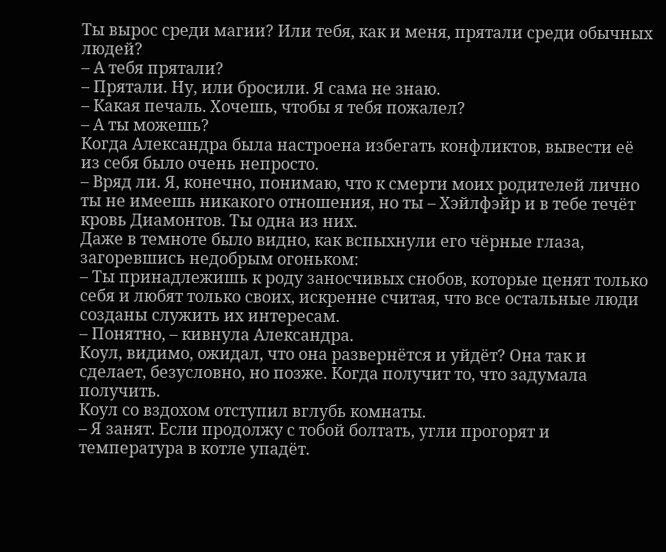Ты вырос среди магии? Или тебя, как и меня, прятали среди обычных людей?
– А тебя прятали?
– Прятали. Ну, или бросили. Я сама не знаю.
– Какая печаль. Хочешь, чтобы я тебя пожалел?
– А ты можешь?
Когда Александра была настроена избегать конфликтов, вывести её из себя было очень непросто.
– Вряд ли. Я, конечно, понимаю, что к смерти моих родителей лично ты не имеешь никакого отношения, но ты – Хэйлфэйр и в тебе течёт кровь Диамонтов. Ты одна из них.
Даже в темноте было видно, как вспыхнули его чёрные глаза, загоревшись недобрым огоньком:
– Ты принадлежишь к роду заносчивых снобов, которые ценят только себя и любят только своих, искренне считая, что все остальные люди созданы служить их интересам.
– Понятно, – кивнула Александра.
Коул, видимо, ожидал, что она развернётся и уйдёт? Она так и сделает, безусловно, но позже. Когда получит то, что задумала получить.
Коул со вздохом отступил вглубь комнаты.
– Я занят. Если продолжу с тобой болтать, угли прогорят и температура в котле упадёт.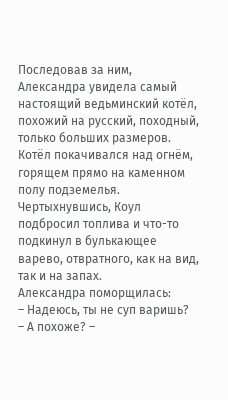Последовав за ним, Александра увидела самый настоящий ведьминский котёл, похожий на русский, походный, только больших размеров. Котёл покачивался над огнём, горящем прямо на каменном полу подземелья.
Чертыхнувшись, Коул подбросил топлива и что-то подкинул в булькающее варево, отвратного, как на вид, так и на запах.
Александра поморщилась:
– Надеюсь, ты не суп варишь?
– А похоже? –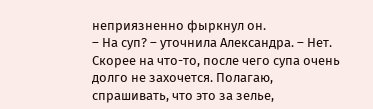неприязненно фыркнул он.
– На суп? – уточнила Александра. – Нет. Скорее на что-то, после чего супа очень долго не захочется. Полагаю, спрашивать, что это за зелье,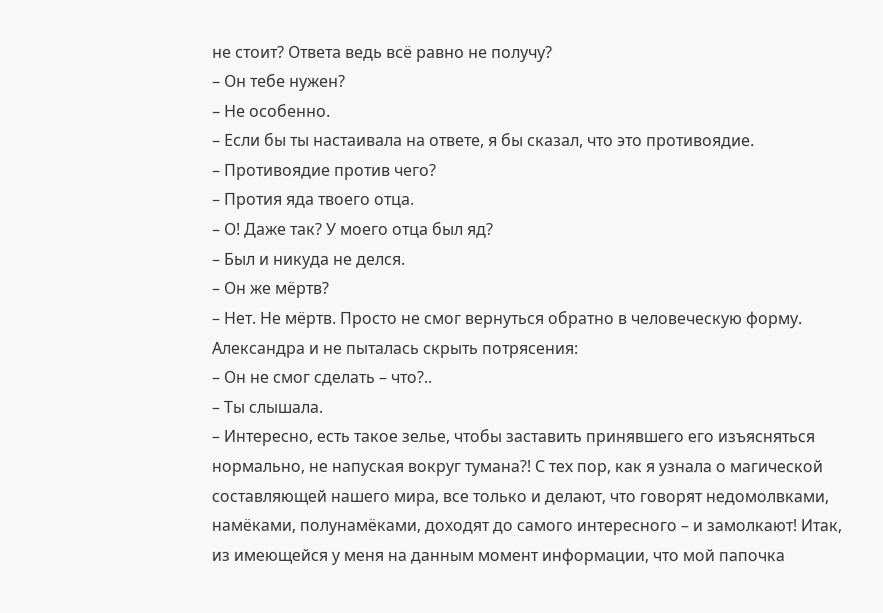не стоит? Ответа ведь всё равно не получу?
– Он тебе нужен?
– Не особенно.
– Если бы ты настаивала на ответе, я бы сказал, что это противоядие.
– Противоядие против чего?
– Протия яда твоего отца.
– О! Даже так? У моего отца был яд?
– Был и никуда не делся.
– Он же мёртв?
– Нет. Не мёртв. Просто не смог вернуться обратно в человеческую форму.
Александра и не пыталась скрыть потрясения:
– Он не смог сделать – что?..
– Ты слышала.
– Интересно, есть такое зелье, чтобы заставить принявшего его изъясняться нормально, не напуская вокруг тумана?! С тех пор, как я узнала о магической составляющей нашего мира, все только и делают, что говорят недомолвками, намёками, полунамёками, доходят до самого интересного – и замолкают! Итак, из имеющейся у меня на данным момент информации, что мой папочка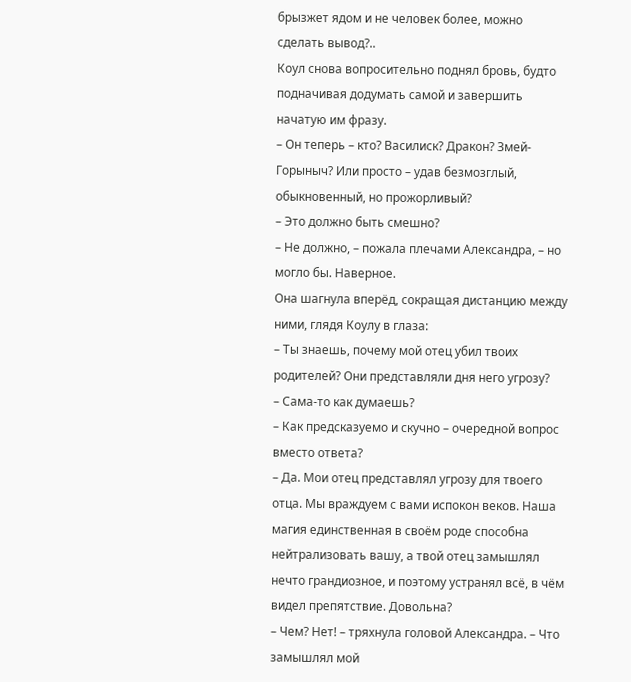брызжет ядом и не человек более, можно сделать вывод?..
Коул снова вопросительно поднял бровь, будто подначивая додумать самой и завершить начатую им фразу.
– Он теперь – кто? Василиск? Дракон? Змей-Горыныч? Или просто – удав безмозглый, обыкновенный, но прожорливый?
– Это должно быть смешно?
– Не должно, – пожала плечами Александра, – но могло бы. Наверное.
Она шагнула вперёд, сокращая дистанцию между ними, глядя Коулу в глаза:
– Ты знаешь, почему мой отец убил твоих родителей? Они представляли дня него угрозу?
– Сама-то как думаешь?
– Как предсказуемо и скучно – очередной вопрос вместо ответа?
– Да. Мои отец представлял угрозу для твоего отца. Мы враждуем с вами испокон веков. Наша магия единственная в своём роде способна нейтрализовать вашу, а твой отец замышлял нечто грандиозное, и поэтому устранял всё, в чём видел препятствие. Довольна?
– Чем? Нет! – тряхнула головой Александра. – Что замышлял мой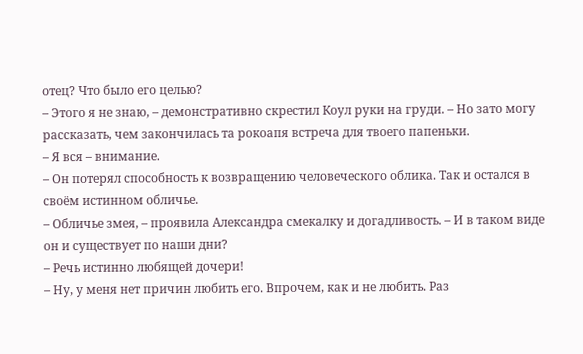отец? Что было его целью?
– Этого я не знаю, – демонстративно скрестил Коул руки на груди. – Но зато могу рассказать, чем закончилась та рокоапя встреча для твоего папеньки.
– Я вся – внимание.
– Он потерял способность к возвращению человеческого облика. Так и остался в своём истинном обличье.
– Обличье змея, – проявила Александра смекалку и догадливость. – И в таком виде он и существует по наши дни?
– Речь истинно любящей дочери!
– Ну, у меня нет причин любить его. Впрочем, как и не любить. Раз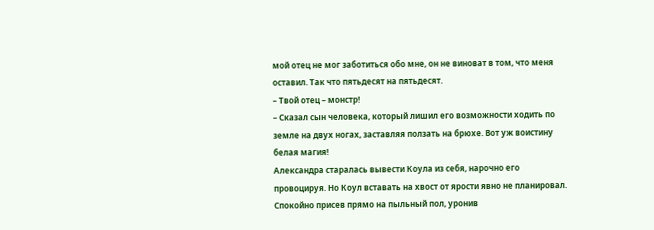мой отец не мог заботиться обо мне, он не виноват в том, что меня оставил. Так что пятьдесят на пятьдесят.
– Твой отец – монстр!
– Сказал сын человека, который лишил его возможности ходить по земле на двух ногах, заставляя ползать на брюхе. Вот уж воистину белая магия!
Александра старалась вывести Коула из себя, нарочно его провоцируя. Но Коул вставать на хвост от ярости явно не планировал. Спокойно присев прямо на пыльный пол, уронив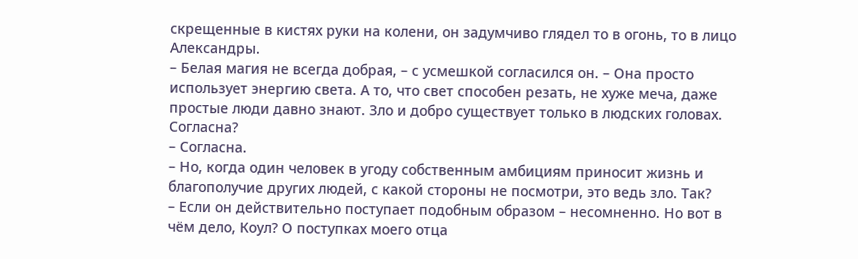скрещенные в кистях руки на колени, он задумчиво глядел то в огонь, то в лицо Александры.
– Белая магия не всегда добрая, – с усмешкой согласился он. – Она просто использует энергию света. А то, что свет способен резать, не хуже меча, даже простые люди давно знают. Зло и добро существует только в людских головах. Согласна?
– Согласна.
– Но, когда один человек в угоду собственным амбициям приносит жизнь и благополучие других людей, с какой стороны не посмотри, это ведь зло. Так?
– Если он действительно поступает подобным образом – несомненно. Но вот в чём дело, Коул? О поступках моего отца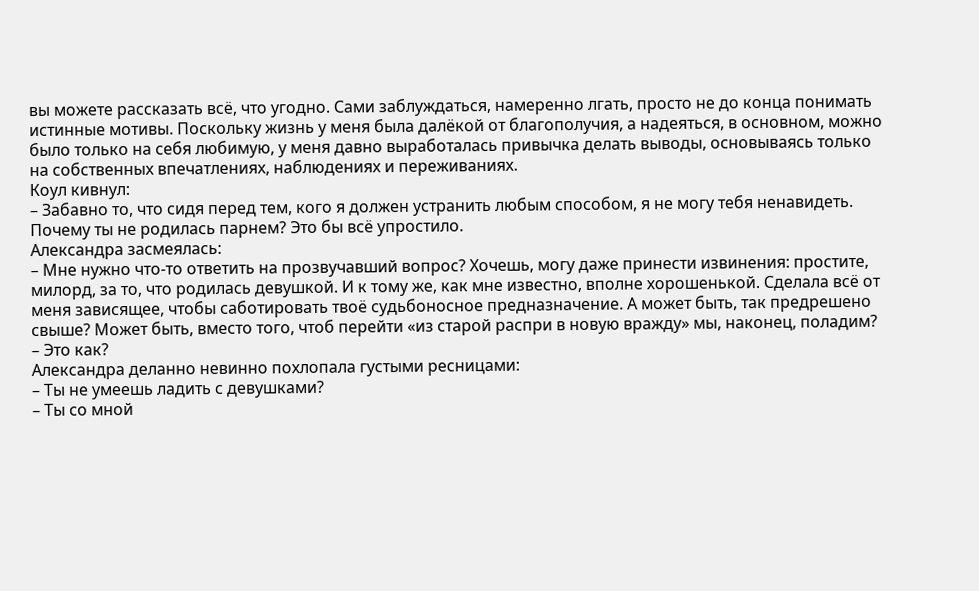вы можете рассказать всё, что угодно. Сами заблуждаться, намеренно лгать, просто не до конца понимать истинные мотивы. Поскольку жизнь у меня была далёкой от благополучия, а надеяться, в основном, можно было только на себя любимую, у меня давно выработалась привычка делать выводы, основываясь только на собственных впечатлениях, наблюдениях и переживаниях.
Коул кивнул:
– Забавно то, что сидя перед тем, кого я должен устранить любым способом, я не могу тебя ненавидеть. Почему ты не родилась парнем? Это бы всё упростило.
Александра засмеялась:
– Мне нужно что-то ответить на прозвучавший вопрос? Хочешь, могу даже принести извинения: простите, милорд, за то, что родилась девушкой. И к тому же, как мне известно, вполне хорошенькой. Сделала всё от меня зависящее, чтобы саботировать твоё судьбоносное предназначение. А может быть, так предрешено свыше? Может быть, вместо того, чтоб перейти «из старой распри в новую вражду» мы, наконец, поладим?
– Это как?
Александра деланно невинно похлопала густыми ресницами:
– Ты не умеешь ладить с девушками?
– Ты со мной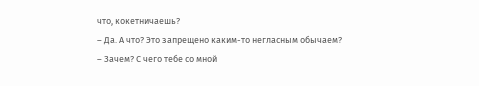что, кокетничаешь?
– Да. А что? Это запрещено каким-то негласным обычаем?
– Зачем? С чего тебе со мной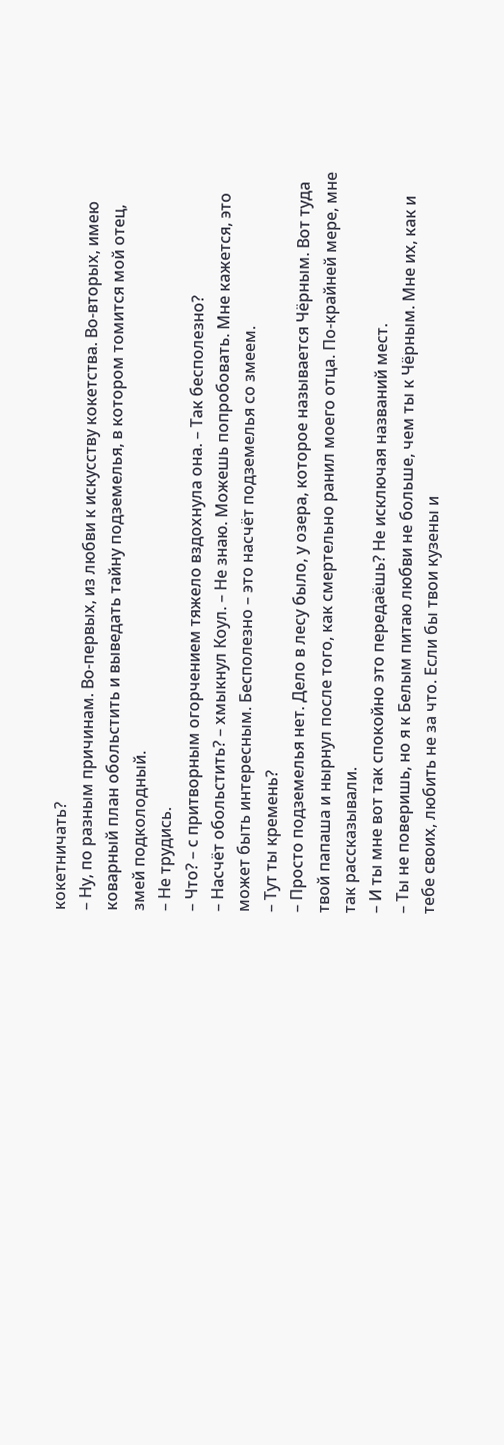кокетничать?
– Ну, по разным причинам. Во-первых, из любви к искусству кокетства. Во-вторых, имею коварный план обольстить и выведать тайну подземелья, в котором томится мой отец, змей подколодный.
– Не трудись.
– Что? – с притворным огорчением тяжело вздохнула она. – Так бесполезно?
– Насчёт обольстить? – хмыкнул Коул. – Не знаю. Можешь попробовать. Мне кажется, это может быть интересным. Бесполезно – это насчёт подземелья со змеем.
– Тут ты кремень?
– Просто подземелья нет. Дело в лесу было, у озера, которое называется Чёрным. Вот туда твой папаша и нырнул после того, как смертельно ранил моего отца. По-крайней мере, мне так рассказывали.
– И ты мне вот так спокойно это передаёшь? Не исключая названий мест.
– Ты не поверишь, но я к Белым питаю любви не больше, чем ты к Чёрным. Мне их, как и тебе своих, любить не за что. Если бы твои кузены и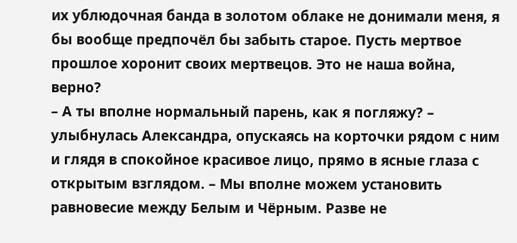их ублюдочная банда в золотом облаке не донимали меня, я бы вообще предпочёл бы забыть старое. Пусть мертвое прошлое хоронит своих мертвецов. Это не наша война, верно?
– А ты вполне нормальный парень, как я погляжу? – улыбнулась Александра, опускаясь на корточки рядом с ним и глядя в спокойное красивое лицо, прямо в ясные глаза с открытым взглядом. – Мы вполне можем установить равновесие между Белым и Чёрным. Разве не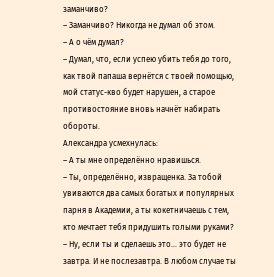заманчиво?
– Заманчиво? Никогда не думал об этом.
– А о чём думал?
– Думал, что, если успею убить тебя до того, как твой папаша вернётся с твоей помощью, мой статус-кво будет нарушен, а старое противостояние вновь начнёт набирать обороты.
Александра усмехнулась:
– А ты мне определённо нравишься.
– Ты, определённо, извращенка. За тобой увиваются два самых богатых и популярных парня в Академии, а ты кокетничаешь с тем, кто мечтает тебя придушить голыми руками?
– Ну, если ты и сделаешь это… это будет не завтра. И не послезавтра. В любом случае ты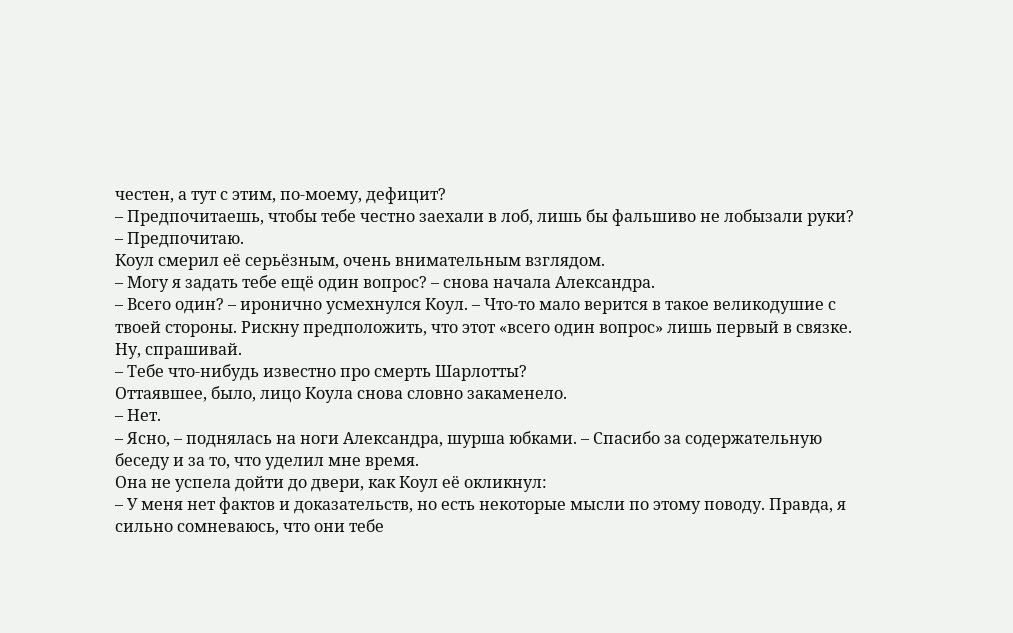честен, а тут с этим, по-моему, дефицит?
– Предпочитаешь, чтобы тебе честно заехали в лоб, лишь бы фальшиво не лобызали руки?
– Предпочитаю.
Коул смерил её серьёзным, очень внимательным взглядом.
– Могу я задать тебе ещё один вопрос? – снова начала Александра.
– Всего один? – иронично усмехнулся Коул. – Что-то мало верится в такое великодушие с твоей стороны. Рискну предположить, что этот «всего один вопрос» лишь первый в связке. Ну, спрашивай.
– Тебе что-нибудь известно про смерть Шарлотты?
Оттаявшее, было, лицо Коула снова словно закаменело.
– Нет.
– Ясно, – поднялась на ноги Александра, шурша юбками. – Спасибо за содержательную беседу и за то, что уделил мне время.
Она не успела дойти до двери, как Коул её окликнул:
– У меня нет фактов и доказательств, но есть некоторые мысли по этому поводу. Правда, я сильно сомневаюсь, что они тебе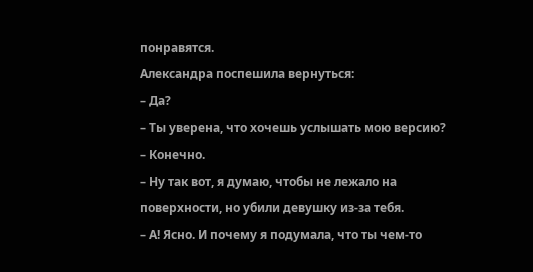понравятся.
Александра поспешила вернуться:
– Да?
– Ты уверена, что хочешь услышать мою версию?
– Конечно.
– Ну так вот, я думаю, чтобы не лежало на поверхности, но убили девушку из-за тебя.
– А! Ясно. И почему я подумала, что ты чем-то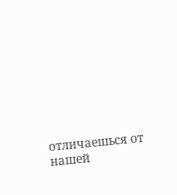отличаешься от нашей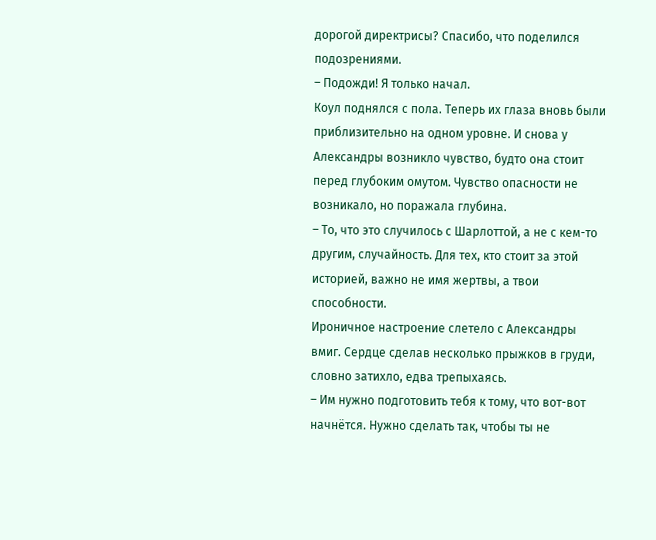дорогой директрисы? Спасибо, что поделился подозрениями.
– Подожди! Я только начал.
Коул поднялся с пола. Теперь их глаза вновь были приблизительно на одном уровне. И снова у Александры возникло чувство, будто она стоит перед глубоким омутом. Чувство опасности не возникало, но поражала глубина.
– То, что это случилось с Шарлоттой, а не с кем-то другим, случайность. Для тех, кто стоит за этой историей, важно не имя жертвы, а твои способности.
Ироничное настроение слетело с Александры вмиг. Сердце сделав несколько прыжков в груди, словно затихло, едва трепыхаясь.
– Им нужно подготовить тебя к тому, что вот-вот начнётся. Нужно сделать так, чтобы ты не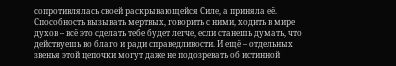сопротивлялась своей раскрывающейся Силе, а приняла её. Способность вызывать мертвых, говорить с ними, ходить в мире духов – всё это сделать тебе будет легче, если станешь думать, что действуешь во благо и ради справедливости. И ещё – отдельных звенья этой цепочки могут даже не подозревать об истинной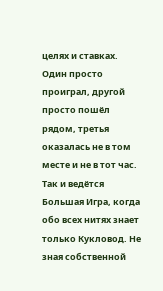целях и ставках. Один просто проиграл, другой просто пошёл рядом, третья оказалась не в том месте и не в тот час. Так и ведётся Большая Игра, когда обо всех нитях знает только Кукловод. Не зная собственной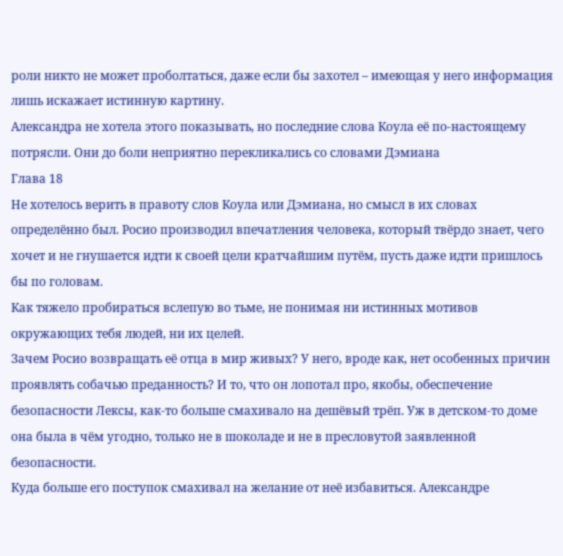роли никто не может проболтаться, даже если бы захотел – имеющая у него информация лишь искажает истинную картину.
Александра не хотела этого показывать, но последние слова Коула её по-настоящему потрясли. Они до боли неприятно перекликались со словами Дэмиана
Глава 18
Не хотелось верить в правоту слов Коула или Дэмиана, но смысл в их словах определённо был. Росио производил впечатления человека, который твёрдо знает, чего хочет и не гнушается идти к своей цели кратчайшим путём, пусть даже идти пришлось бы по головам.
Как тяжело пробираться вслепую во тьме, не понимая ни истинных мотивов окружающих тебя людей, ни их целей.
Зачем Росио возвращать её отца в мир живых? У него, вроде как, нет особенных причин проявлять собачью преданность? И то, что он лопотал про, якобы, обеспечение безопасности Лексы, как-то больше смахивало на дешёвый трёп. Уж в детском-то доме она была в чём угодно, только не в шоколаде и не в пресловутой заявленной безопасности.
Куда больше его поступок смахивал на желание от неё избавиться. Александре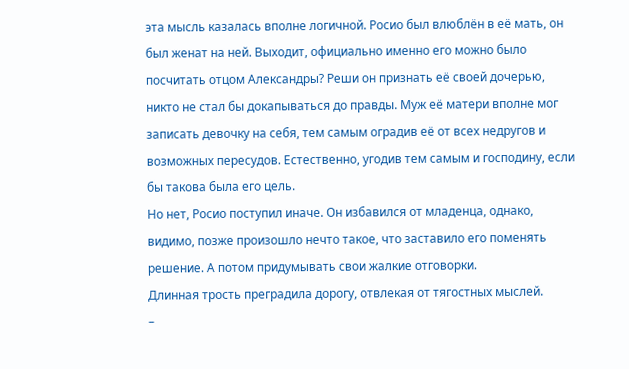эта мысль казалась вполне логичной. Росио был влюблён в её мать, он был женат на ней. Выходит, официально именно его можно было посчитать отцом Александры? Реши он признать её своей дочерью, никто не стал бы докапываться до правды. Муж её матери вполне мог записать девочку на себя, тем самым оградив её от всех недругов и возможных пересудов. Естественно, угодив тем самым и господину, если бы такова была его цель.
Но нет, Росио поступил иначе. Он избавился от младенца, однако, видимо, позже произошло нечто такое, что заставило его поменять решение. А потом придумывать свои жалкие отговорки.
Длинная трость преградила дорогу, отвлекая от тягостных мыслей.
–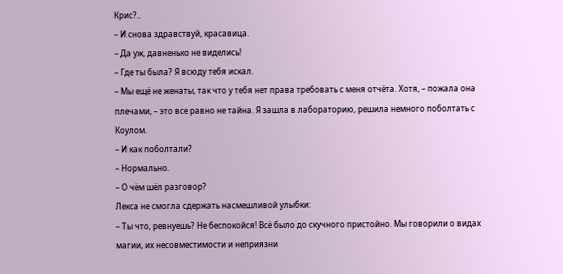Крис?..
– И снова здравствуй, красавица.
– Да уж, давненько не виделись!
– Где ты была? Я всюду тебя искал.
– Мы ещё не женаты, так что у тебя нет права требовать с меня отчёта. Хотя, – пожала она плечами, – это все равно не тайна. Я зашла в лабораторию, решила немного поболтать с Коулом.
– И как поболтали?
– Нормально.
– О чём шёл разговор?
Лекса не смогла сдержать насмешливой улыбки:
– Ты что, ревнуешь? Не беспокойся! Всё было до скучного пристойно. Мы говорили о видах магии, их несовместимости и неприязни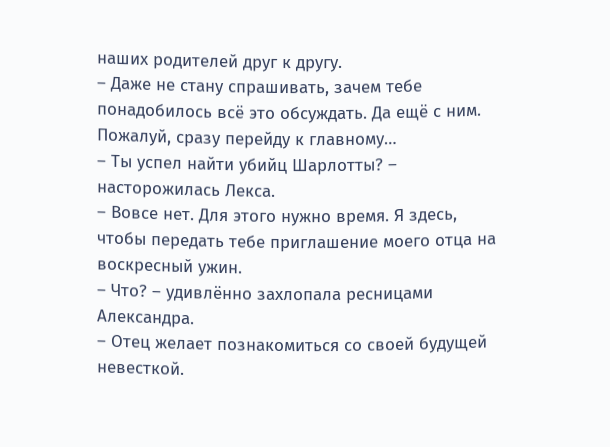наших родителей друг к другу.
– Даже не стану спрашивать, зачем тебе понадобилось всё это обсуждать. Да ещё с ним. Пожалуй, сразу перейду к главному…
– Ты успел найти убийц Шарлотты? – насторожилась Лекса.
– Вовсе нет. Для этого нужно время. Я здесь, чтобы передать тебе приглашение моего отца на воскресный ужин.
– Что? – удивлённо захлопала ресницами Александра.
– Отец желает познакомиться со своей будущей невесткой.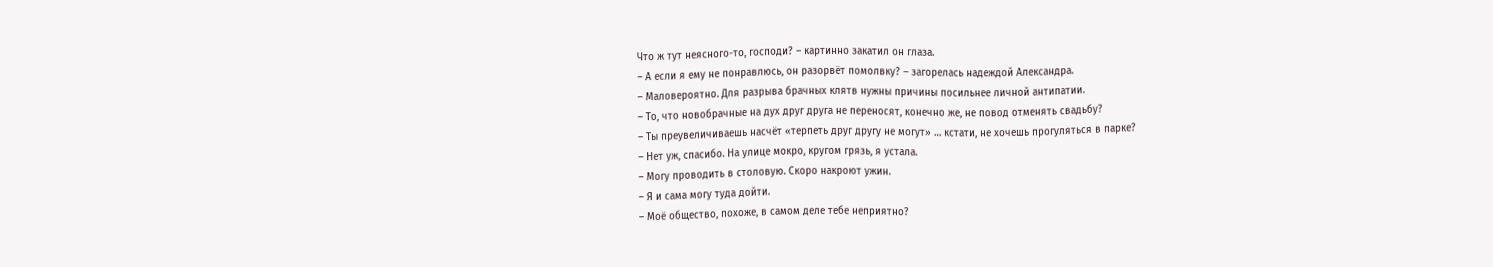Что ж тут неясного-то, господи? – картинно закатил он глаза.
– А если я ему не понравлюсь, он разорвёт помолвку? – загорелась надеждой Александра.
– Маловероятно. Для разрыва брачных клятв нужны причины посильнее личной антипатии.
– То, что новобрачные на дух друг друга не переносят, конечно же, не повод отменять свадьбу?
– Ты преувеличиваешь насчёт «терпеть друг другу не могут» … кстати, не хочешь прогуляться в парке?
– Нет уж, спасибо. На улице мокро, кругом грязь, я устала.
– Могу проводить в столовую. Скоро накроют ужин.
– Я и сама могу туда дойти.
– Моё общество, похоже, в самом деле тебе неприятно?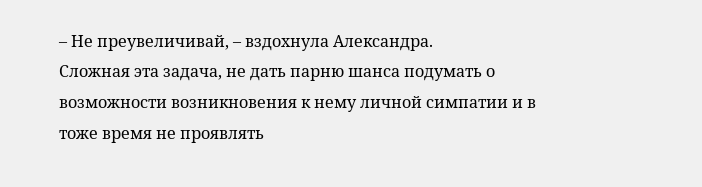– Не преувеличивай, – вздохнула Александра.
Сложная эта задача, не дать парню шанса подумать о возможности возникновения к нему личной симпатии и в тоже время не проявлять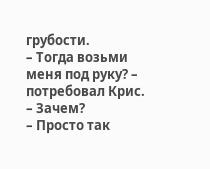грубости.
– Тогда возьми меня под руку? – потребовал Крис.
– Зачем?
– Просто так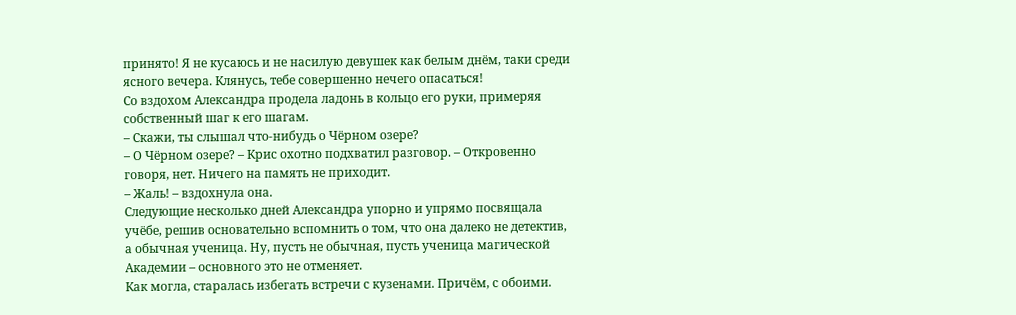принято! Я не кусаюсь и не насилую девушек как белым днём, таки среди ясного вечера. Клянусь, тебе совершенно нечего опасаться!
Со вздохом Александра продела ладонь в кольцо его руки, примеряя собственный шаг к его шагам.
– Скажи, ты слышал что-нибудь о Чёрном озере?
– О Чёрном озере? – Крис охотно подхватил разговор. – Откровенно говоря, нет. Ничего на память не приходит.
– Жаль! – вздохнула она.
Следующие несколько дней Александра упорно и упрямо посвящала учёбе, решив основательно вспомнить о том, что она далеко не детектив, а обычная ученица. Ну, пусть не обычная, пусть ученица магической Академии – основного это не отменяет.
Как могла, старалась избегать встречи с кузенами. Причём, с обоими.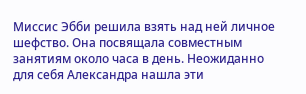Миссис Эбби решила взять над ней личное шефство. Она посвящала совместным занятиям около часа в день. Неожиданно для себя Александра нашла эти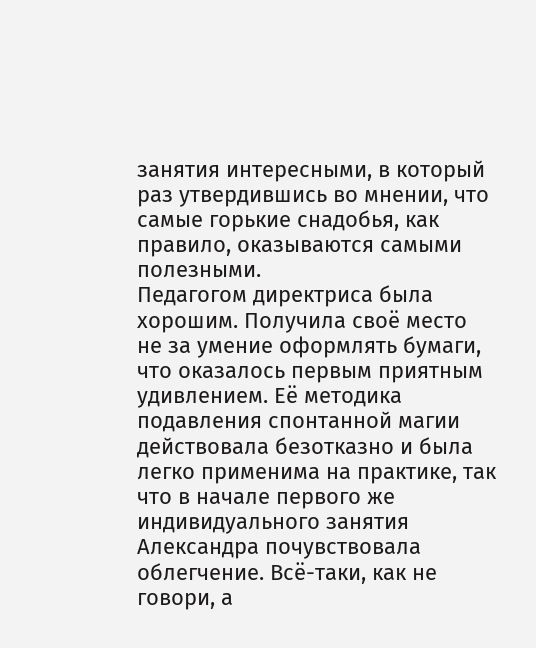занятия интересными, в который раз утвердившись во мнении, что самые горькие снадобья, как правило, оказываются самыми полезными.
Педагогом директриса была хорошим. Получила своё место не за умение оформлять бумаги, что оказалось первым приятным удивлением. Её методика подавления спонтанной магии действовала безотказно и была легко применима на практике, так что в начале первого же индивидуального занятия Александра почувствовала облегчение. Всё-таки, как не говори, а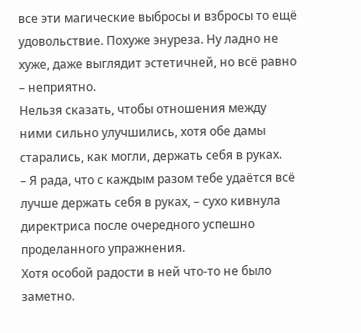все эти магические выбросы и взбросы то ещё удовольствие. Похуже энуреза. Ну ладно не хуже, даже выглядит эстетичней, но всё равно – неприятно.
Нельзя сказать, чтобы отношения между ними сильно улучшились, хотя обе дамы старались, как могли, держать себя в руках.
– Я рада, что с каждым разом тебе удаётся всё лучше держать себя в руках, – сухо кивнула директриса после очередного успешно проделанного упражнения.
Хотя особой радости в ней что-то не было заметно.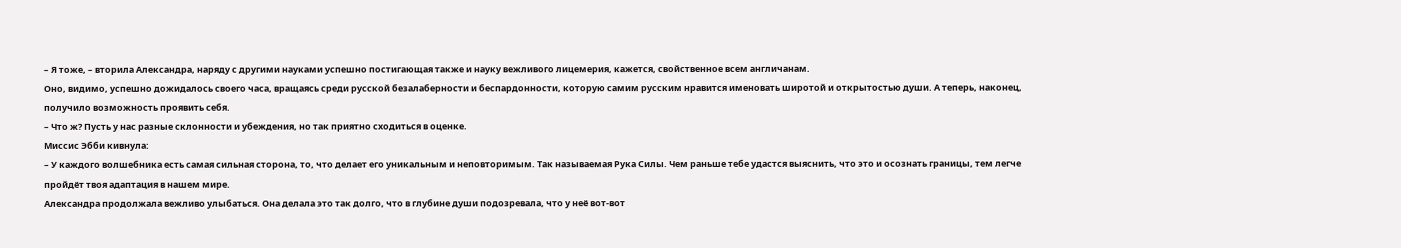– Я тоже, – вторила Александра, наряду с другими науками успешно постигающая также и науку вежливого лицемерия, кажется, свойственное всем англичанам.
Оно, видимо, успешно дожидалось своего часа, вращаясь среди русской безалаберности и беспардонности, которую самим русским нравится именовать широтой и открытостью души. А теперь, наконец, получило возможность проявить себя.
– Что ж? Пусть у нас разные склонности и убеждения, но так приятно сходиться в оценке.
Миссис Эбби кивнула:
– У каждого волшебника есть самая сильная сторона, то, что делает его уникальным и неповторимым. Так называемая Рука Силы. Чем раньше тебе удастся выяснить, что это и осознать границы, тем легче пройдёт твоя адаптация в нашем мире.
Александра продолжала вежливо улыбаться. Она делала это так долго, что в глубине души подозревала, что у неё вот-вот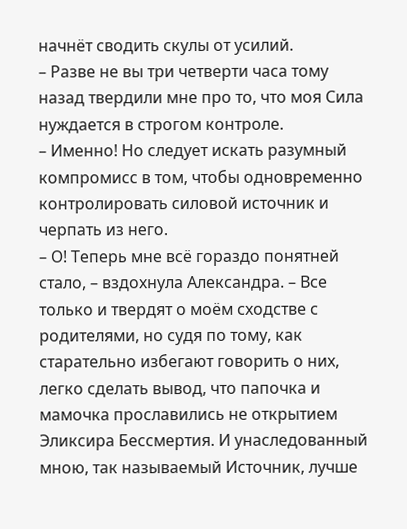начнёт сводить скулы от усилий.
– Разве не вы три четверти часа тому назад твердили мне про то, что моя Сила нуждается в строгом контроле.
– Именно! Но следует искать разумный компромисс в том, чтобы одновременно контролировать силовой источник и черпать из него.
– О! Теперь мне всё гораздо понятней стало, – вздохнула Александра. – Все только и твердят о моём сходстве с родителями, но судя по тому, как старательно избегают говорить о них, легко сделать вывод, что папочка и мамочка прославились не открытием Эликсира Бессмертия. И унаследованный мною, так называемый Источник, лучше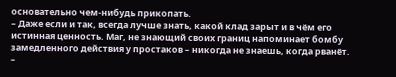основательно чем-нибудь прикопать.
– Даже если и так, всегда лучше знать, какой клад зарыт и в чём его истинная ценность. Маг, не знающий своих границ напоминает бомбу замедленного действия у простаков – никогда не знаешь, когда рванёт.
–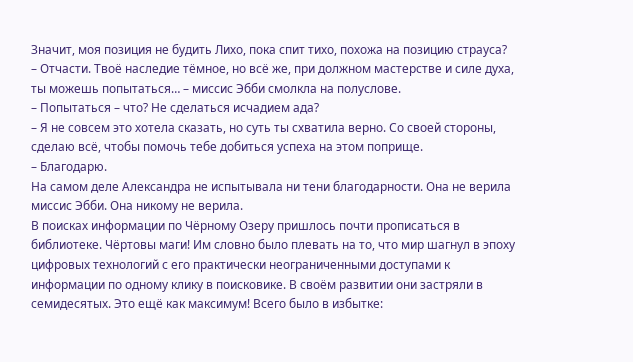Значит, моя позиция не будить Лихо, пока спит тихо, похожа на позицию страуса?
– Отчасти. Твоё наследие тёмное, но всё же, при должном мастерстве и силе духа, ты можешь попытаться… – миссис Эбби смолкла на полуслове.
– Попытаться – что? Не сделаться исчадием ада?
– Я не совсем это хотела сказать, но суть ты схватила верно. Со своей стороны, сделаю всё, чтобы помочь тебе добиться успеха на этом поприще.
– Благодарю.
На самом деле Александра не испытывала ни тени благодарности. Она не верила миссис Эбби. Она никому не верила.
В поисках информации по Чёрному Озеру пришлось почти прописаться в библиотеке. Чёртовы маги! Им словно было плевать на то, что мир шагнул в эпоху цифровых технологий с его практически неограниченными доступами к информации по одному клику в поисковике. В своём развитии они застряли в семидесятых. Это ещё как максимум! Всего было в избытке: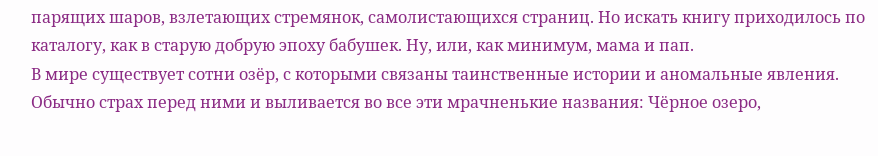парящих шаров, взлетающих стремянок, самолистающихся страниц. Но искать книгу приходилось по каталогу, как в старую добрую эпоху бабушек. Ну, или, как минимум, мама и пап.
В мире существует сотни озёр, с которыми связаны таинственные истории и аномальные явления. Обычно страх перед ними и выливается во все эти мрачненькие названия: Чёрное озеро,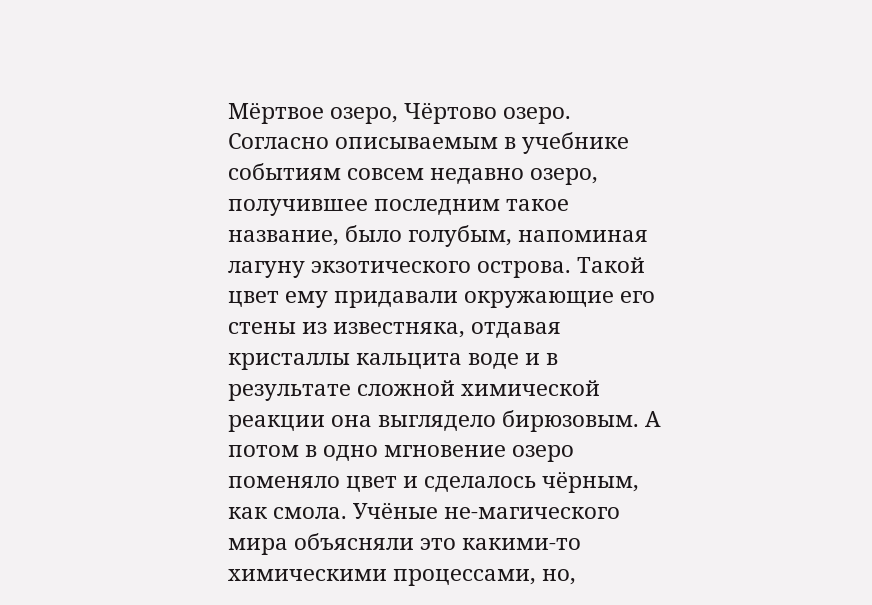Мёртвое озеро, Чёртово озеро.
Согласно описываемым в учебнике событиям совсем недавно озеро, получившее последним такое название, было голубым, напоминая лагуну экзотического острова. Такой цвет ему придавали окружающие его стены из известняка, отдавая кристаллы кальцита воде и в результате сложной химической реакции она выглядело бирюзовым. А потом в одно мгновение озеро поменяло цвет и сделалось чёрным, как смола. Учёные не-магического мира объясняли это какими-то химическими процессами, но,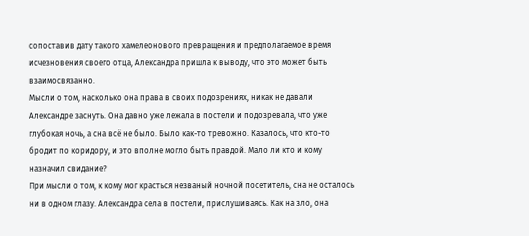сопоставив дату такого хамелеонового превращения и предполагаемое время исчезновения своего отца, Александра пришла к выводу, что это может быть взаимосвязанно.
Мысли о том, насколько она права в своих подозрениях, никак не давали Александре заснуть. Она давно уже лежала в постели и подозревала, что уже глубокая ночь, а сна всё не было. Было как-то тревожно. Казалось, что кто-то бродит по коридору, и это вполне могло быть правдой. Мало ли кто и кому назначил свидание?
При мысли о том, к кому мог красться незваный ночной посетитель, сна не осталось ни в одном глазу. Александра села в постели, прислушиваясь. Как на зло, она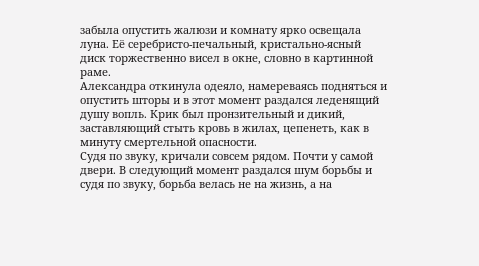забыла опустить жалюзи и комнату ярко освещала луна. Её серебристо-печальный, кристально-ясный диск торжественно висел в окне, словно в картинной раме.
Александра откинула одеяло, намереваясь подняться и опустить шторы и в этот момент раздался леденящий душу вопль. Крик был пронзительный и дикий, заставляющий стыть кровь в жилах, цепенеть, как в минуту смертельной опасности.
Судя по звуку, кричали совсем рядом. Почти у самой двери. В следующий момент раздался шум борьбы и судя по звуку, борьба велась не на жизнь, а на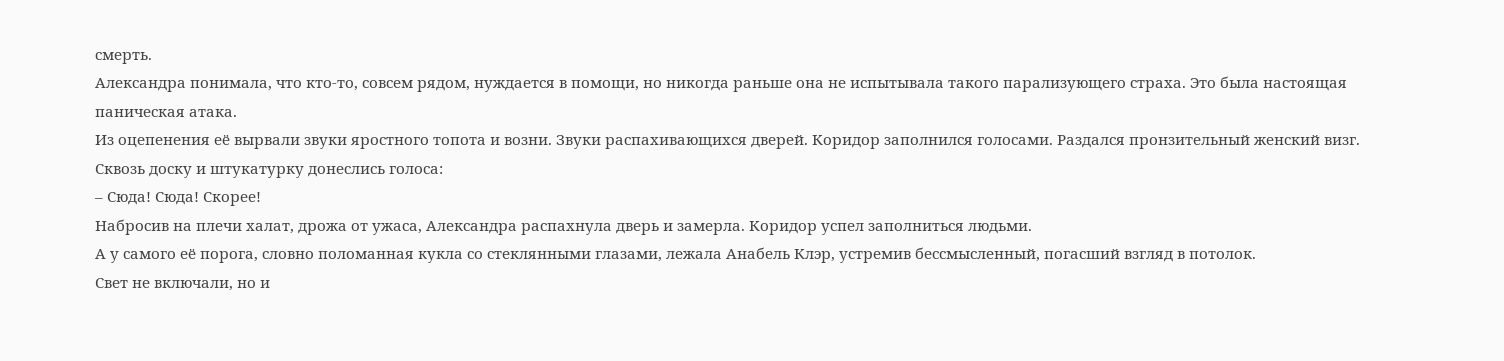смерть.
Александра понимала, что кто-то, совсем рядом, нуждается в помощи, но никогда раньше она не испытывала такого парализующего страха. Это была настоящая паническая атака.
Из оцепенения её вырвали звуки яростного топота и возни. Звуки распахивающихся дверей. Коридор заполнился голосами. Раздался пронзительный женский визг.
Сквозь доску и штукатурку донеслись голоса:
– Сюда! Сюда! Скорее!
Набросив на плечи халат, дрожа от ужаса, Александра распахнула дверь и замерла. Коридор успел заполниться людьми.
А у самого её порога, словно поломанная кукла со стеклянными глазами, лежала Анабель Клэр, устремив бессмысленный, погасший взгляд в потолок.
Свет не включали, но и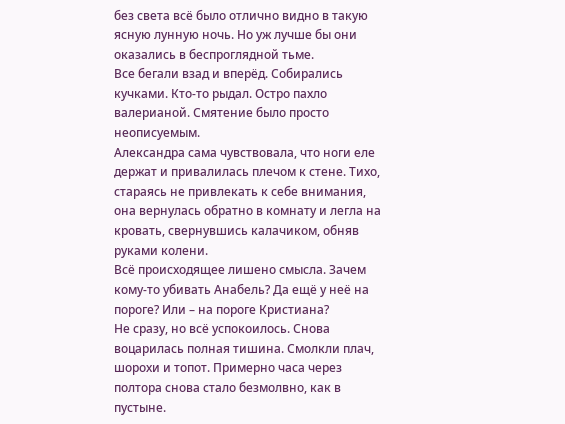без света всё было отлично видно в такую ясную лунную ночь. Но уж лучше бы они оказались в беспроглядной тьме.
Все бегали взад и вперёд. Собирались кучками. Кто-то рыдал. Остро пахло валерианой. Смятение было просто неописуемым.
Александра сама чувствовала, что ноги еле держат и привалилась плечом к стене. Тихо, стараясь не привлекать к себе внимания, она вернулась обратно в комнату и легла на кровать, свернувшись калачиком, обняв руками колени.
Всё происходящее лишено смысла. Зачем кому-то убивать Анабель? Да ещё у неё на пороге? Или – на пороге Кристиана?
Не сразу, но всё успокоилось. Снова воцарилась полная тишина. Смолкли плач, шорохи и топот. Примерно часа через полтора снова стало безмолвно, как в пустыне.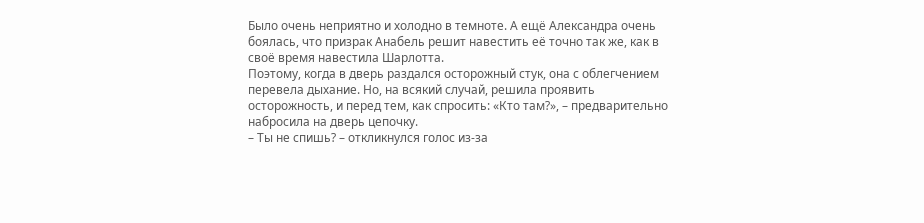Было очень неприятно и холодно в темноте. А ещё Александра очень боялась, что призрак Анабель решит навестить её точно так же, как в своё время навестила Шарлотта.
Поэтому, когда в дверь раздался осторожный стук, она с облегчением перевела дыхание. Но, на всякий случай, решила проявить осторожность, и перед тем, как спросить: «Кто там?», – предварительно набросила на дверь цепочку.
– Ты не спишь? – откликнулся голос из-за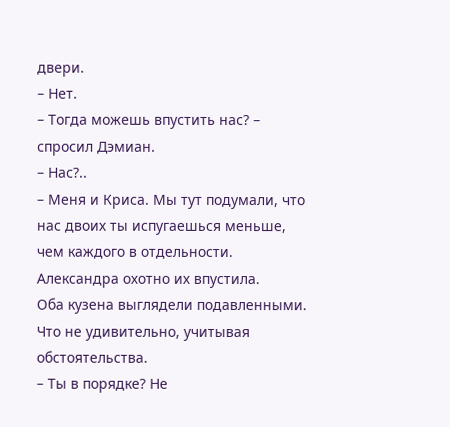двери.
– Нет.
– Тогда можешь впустить нас? – спросил Дэмиан.
– Нас?..
– Меня и Криса. Мы тут подумали, что нас двоих ты испугаешься меньше, чем каждого в отдельности.
Александра охотно их впустила.
Оба кузена выглядели подавленными. Что не удивительно, учитывая обстоятельства.
– Ты в порядке? Не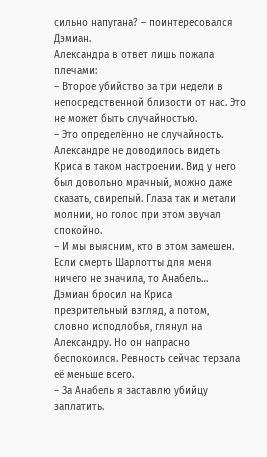сильно напугана? – поинтересовался Дэмиан.
Александра в ответ лишь пожала плечами:
– Второе убийство за три недели в непосредственной близости от нас. Это не может быть случайностью.
– Это определённо не случайность.
Александре не доводилось видеть Криса в таком настроении. Вид у него был довольно мрачный, можно даже сказать, свирепый. Глаза так и метали молнии, но голос при этом звучал спокойно.
– И мы выясним, кто в этом замешен. Если смерть Шарлотты для меня ничего не значила, то Анабель…
Дэмиан бросил на Криса презрительный взгляд, а потом, словно исподлобья, глянул на Александру. Но он напрасно беспокоился. Ревность сейчас терзала её меньше всего.
– За Анабель я заставлю убийцу заплатить.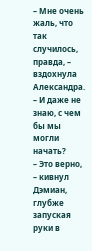– Мне очень жаль, что так случилось, правда, – вздохнула Александра. – И даже не знаю, с чем бы мы могли начать?
– Это верно, – кивнул Дэмиан, глубже запуская руки в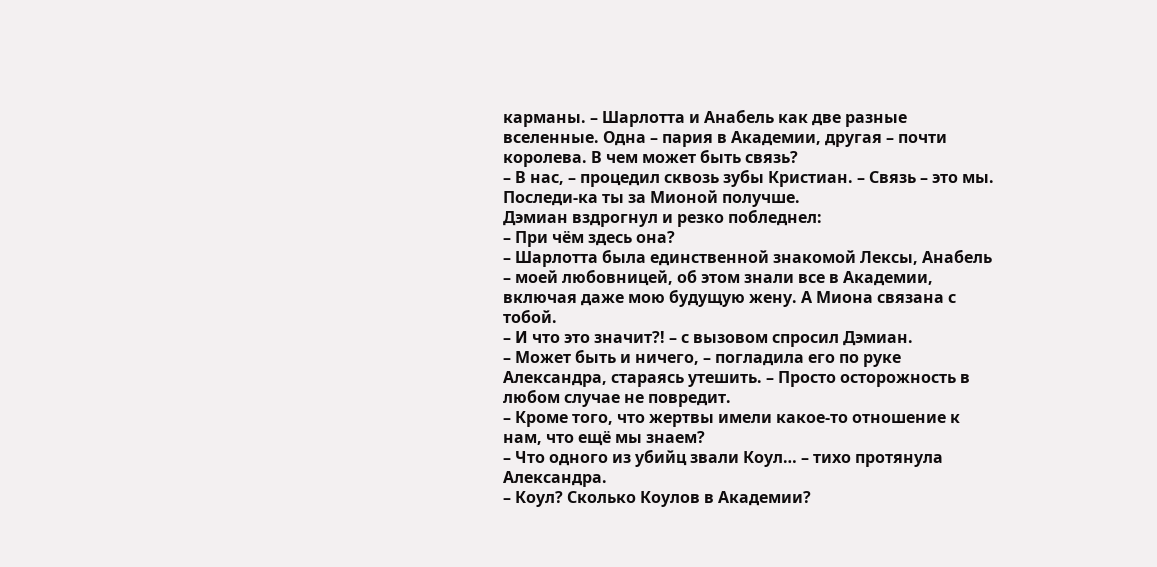карманы. – Шарлотта и Анабель как две разные вселенные. Одна – пария в Академии, другая – почти королева. В чем может быть связь?
– В нас, – процедил сквозь зубы Кристиан. – Связь – это мы. Последи-ка ты за Мионой получше.
Дэмиан вздрогнул и резко побледнел:
– При чём здесь она?
– Шарлотта была единственной знакомой Лексы, Анабель – моей любовницей, об этом знали все в Академии, включая даже мою будущую жену. А Миона связана с тобой.
– И что это значит?! – с вызовом спросил Дэмиан.
– Может быть и ничего, – погладила его по руке Александра, стараясь утешить. – Просто осторожность в любом случае не повредит.
– Кроме того, что жертвы имели какое-то отношение к нам, что ещё мы знаем?
– Что одного из убийц звали Коул… – тихо протянула Александра.
– Коул? Сколько Коулов в Академии?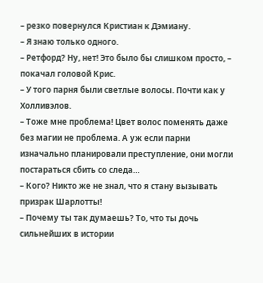– резко повернулся Кристиан к Дэмиану.
– Я знаю только одного.
– Ретфорд? Ну, нет! Это было бы слишком просто, – покачал головой Крис.
– У того парня были светлые волосы. Почти как у Холливэлов.
– Тоже мне проблема! Цвет волос поменять даже без магии не проблема. А уж если парни изначально планировали преступление, они могли постараться сбить со следа…
– Кого? Никто же не знал, что я стану вызывать призрак Шарлотты!
– Почему ты так думаешь? То, что ты дочь сильнейших в истории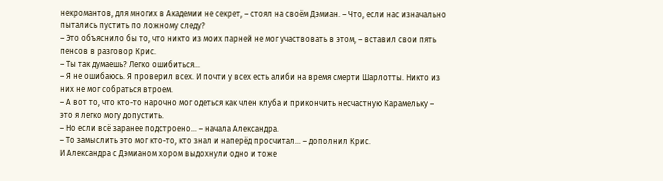некромантов, для многих в Академии не секрет, – стоял на своём Дэмиан. – Что, если нас изначально пытались пустить по ложному следу?
– Это объяснило бы то, что никто из моих парней не мог участвовать в этом, – вставил свои пять пенсов в разговор Крис.
– Ты так думаешь? Легко ошибиться…
– Я не ошибаюсь. Я проверил всех. И почти у всех есть алиби на время смерти Шарлотты. Никто из них не мог собраться втроем.
– А вот то, что кто-то нарочно мог одеться как член клуба и прикончить несчастную Карамельку – это я легко могу допустить.
– Но если всё заранее подстроено… – начала Александра.
– То замыслить это мог кто-то, кто знал и наперёд просчитал… – дополнил Крис.
И Александра с Дэмианом хором выдохнули одно и тоже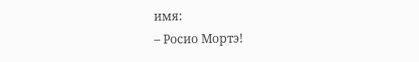имя:
– Росио Мортэ!